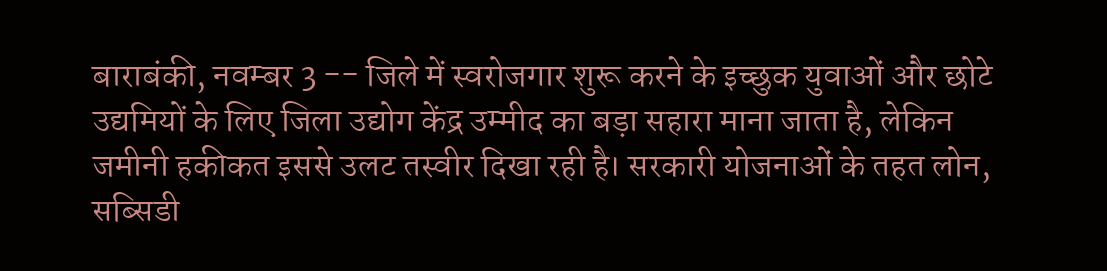बाराबंकी, नवम्बर 3 -- जिले में स्वरोजगार शुरू करने के इच्छुक युवाओं और छोटे उद्यमियों के लिए जिला उद्योग केंद्र उम्मीद का बड़ा सहारा माना जाता है, लेकिन जमीनी हकीकत इससे उलट तस्वीर दिखा रही है। सरकारी योजनाओं के तहत लोन, सब्सिडी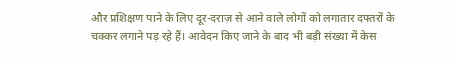और प्रशिक्षण पाने के लिए दूर-दराज़ से आने वाले लोगों को लगातार दफ्तरों के चक्कर लगाने पड़ रहे हैं। आवेदन किए जाने के बाद भी बड़ी संख्या में केस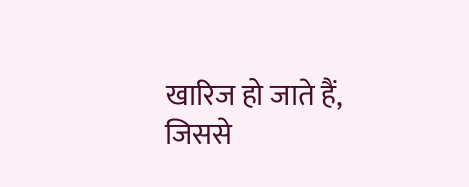खारिज हो जाते हैं, जिससे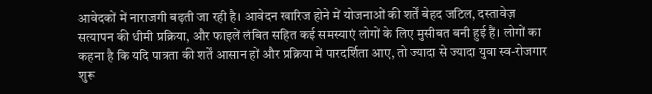आवेदकों में नाराजगी बढ़ती जा रही है। आवेदन खारिज होने में योजनाओं की शर्तें बेहद जटिल, दस्तावेज़ सत्यापन की धीमी प्रक्रिया, और फाइलें लंबित सहित कई समस्याएं लोगों के लिए मुसीबत बनी हुई हैं। लोगों का कहना है कि यदि पात्रता की शर्तें आसान हों और प्रक्रिया में पारदर्शिता आए, तो ज्यादा से ज्यादा युवा स्व-रोजगार शुरू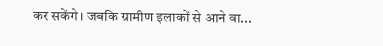कर सकेंगे। जबकि ग्रामीण इलाकों से आने वा...